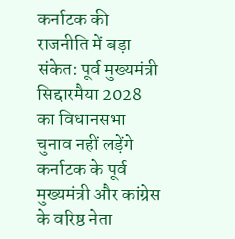कर्नाटक की राजनीति में बड़ा संकेत: पूर्व मुख्यमंत्री सिद्दारमैया 2028 का विधानसभा चुनाव नहीं लड़ेंगे
कर्नाटक के पूर्व मुख्यमंत्री और कांग्रेस के वरिष्ठ नेता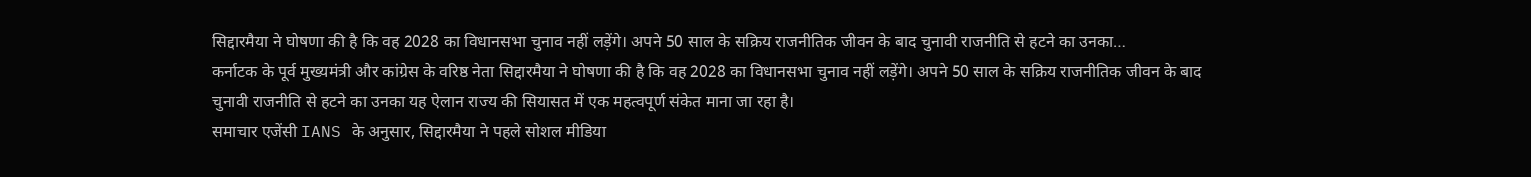सिद्दारमैया ने घोषणा की है कि वह 2028 का विधानसभा चुनाव नहीं लड़ेंगे। अपने 50 साल के सक्रिय राजनीतिक जीवन के बाद चुनावी राजनीति से हटने का उनका…
कर्नाटक के पूर्व मुख्यमंत्री और कांग्रेस के वरिष्ठ नेता सिद्दारमैया ने घोषणा की है कि वह 2028 का विधानसभा चुनाव नहीं लड़ेंगे। अपने 50 साल के सक्रिय राजनीतिक जीवन के बाद चुनावी राजनीति से हटने का उनका यह ऐलान राज्य की सियासत में एक महत्वपूर्ण संकेत माना जा रहा है।
समाचार एजेंसी IANS के अनुसार, सिद्दारमैया ने पहले सोशल मीडिया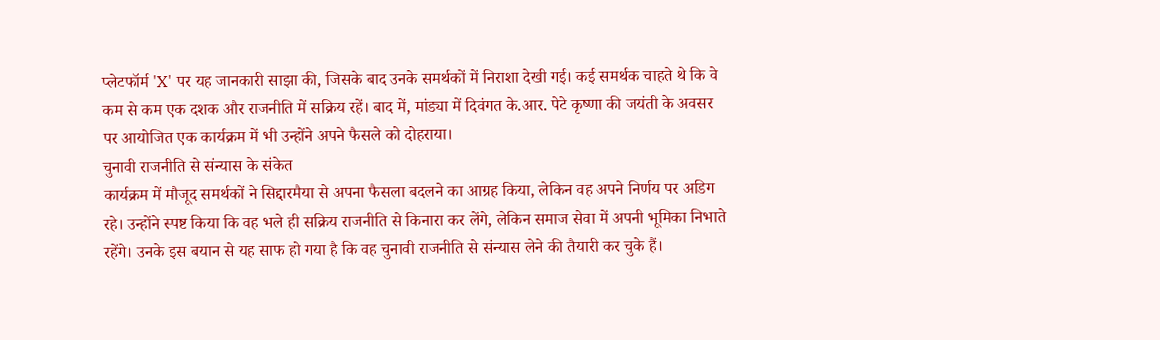प्लेटफॉर्म 'X' पर यह जानकारी साझा की, जिसके बाद उनके समर्थकों में निराशा देखी गई। कई समर्थक चाहते थे कि वे कम से कम एक दशक और राजनीति में सक्रिय रहें। बाद में, मांड्या में दिवंगत के.आर. पेटे कृष्णा की जयंती के अवसर पर आयोजित एक कार्यक्रम में भी उन्होंने अपने फैसले को दोहराया।
चुनावी राजनीति से संन्यास के संकेत
कार्यक्रम में मौजूद समर्थकों ने सिद्दारमैया से अपना फैसला बदलने का आग्रह किया, लेकिन वह अपने निर्णय पर अडिग रहे। उन्होंने स्पष्ट किया कि वह भले ही सक्रिय राजनीति से किनारा कर लेंगे, लेकिन समाज सेवा में अपनी भूमिका निभाते रहेंगे। उनके इस बयान से यह साफ हो गया है कि वह चुनावी राजनीति से संन्यास लेने की तैयारी कर चुके हैं।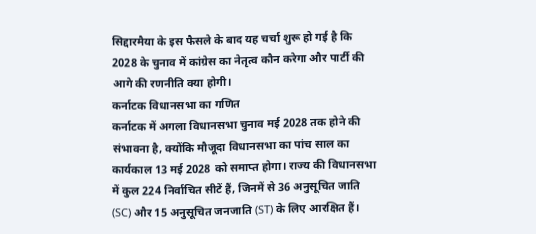सिद्दारमैया के इस फैसले के बाद यह चर्चा शुरू हो गई है कि 2028 के चुनाव में कांग्रेस का नेतृत्व कौन करेगा और पार्टी की आगे की रणनीति क्या होगी।
कर्नाटक विधानसभा का गणित
कर्नाटक में अगला विधानसभा चुनाव मई 2028 तक होने की संभावना है, क्योंकि मौजूदा विधानसभा का पांच साल का कार्यकाल 13 मई 2028 को समाप्त होगा। राज्य की विधानसभा में कुल 224 निर्वाचित सीटें हैं, जिनमें से 36 अनुसूचित जाति (SC) और 15 अनुसूचित जनजाति (ST) के लिए आरक्षित हैं।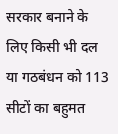सरकार बनाने के लिए किसी भी दल या गठबंधन को 113 सीटों का बहुमत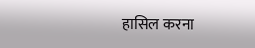हासिल करना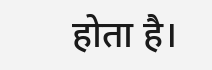होता है।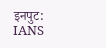इनपुट: IANS